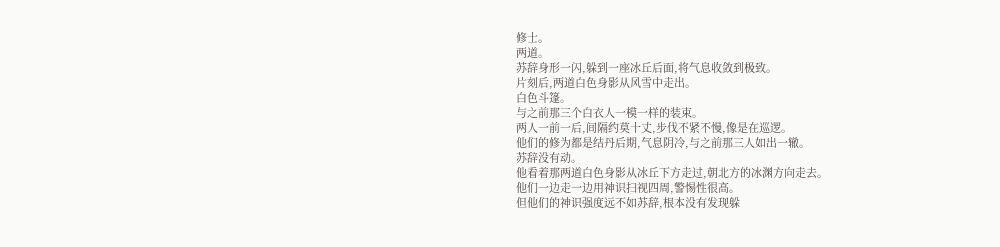修士。
两道。
苏辞身形一闪,躲到一座冰丘后面,将气息收敛到极致。
片刻后,两道白色身影从风雪中走出。
白色斗篷。
与之前那三个白衣人一模一样的装束。
两人一前一后,间隔约莫十丈,步伐不紧不慢,像是在巡逻。
他们的修为都是结丹后期,气息阴冷,与之前那三人如出一辙。
苏辞没有动。
他看着那两道白色身影从冰丘下方走过,朝北方的冰渊方向走去。
他们一边走一边用神识扫视四周,警惕性很高。
但他们的神识强度远不如苏辞,根本没有发现躲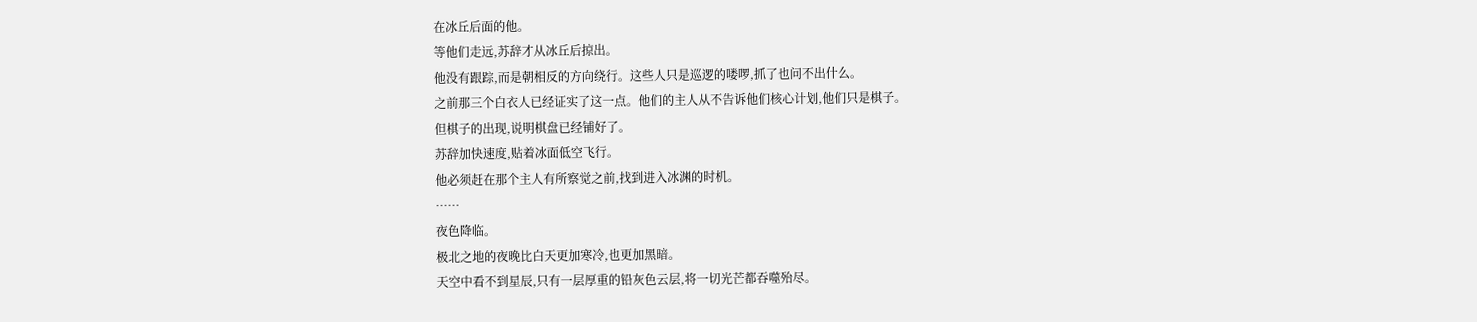在冰丘后面的他。
等他们走远,苏辞才从冰丘后掠出。
他没有跟踪,而是朝相反的方向绕行。这些人只是巡逻的喽啰,抓了也问不出什么。
之前那三个白衣人已经证实了这一点。他们的主人从不告诉他们核心计划,他们只是棋子。
但棋子的出现,说明棋盘已经铺好了。
苏辞加快速度,贴着冰面低空飞行。
他必须赶在那个主人有所察觉之前,找到进入冰渊的时机。
……
夜色降临。
极北之地的夜晚比白天更加寒冷,也更加黑暗。
天空中看不到星辰,只有一层厚重的铅灰色云层,将一切光芒都吞噬殆尽。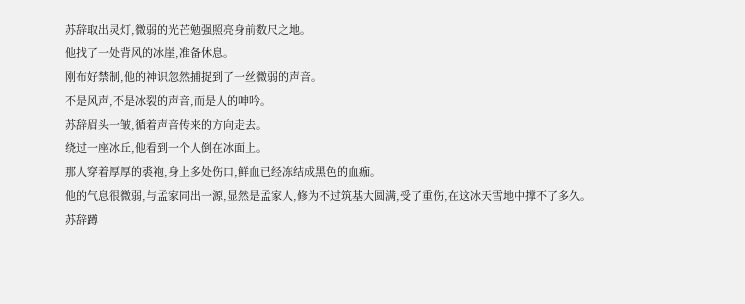苏辞取出灵灯,微弱的光芒勉强照亮身前数尺之地。
他找了一处背风的冰崖,准备休息。
刚布好禁制,他的神识忽然捕捉到了一丝微弱的声音。
不是风声,不是冰裂的声音,而是人的呻吟。
苏辞眉头一皱,循着声音传来的方向走去。
绕过一座冰丘,他看到一个人倒在冰面上。
那人穿着厚厚的裘袍,身上多处伤口,鲜血已经冻结成黑色的血痂。
他的气息很微弱,与孟家同出一源,显然是孟家人,修为不过筑基大圆满,受了重伤,在这冰天雪地中撑不了多久。
苏辞蹲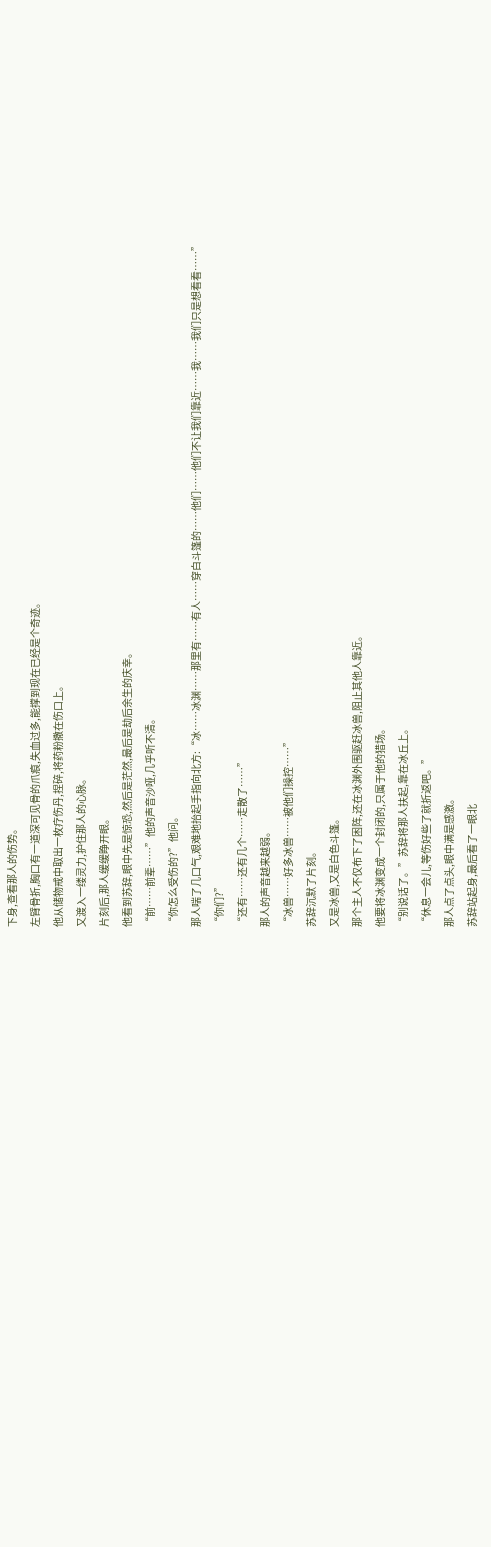下身,查看那人的伤势。
左臂骨折,胸口有一道深可见骨的爪痕,失血过多,能撑到现在已经是个奇迹。
他从储物戒中取出一枚疗伤丹,捏碎,将药粉撒在伤口上。
又渡入一缕灵力,护住那人的心脉。
片刻后,那人缓缓睁开眼。
他看到苏辞,眼中先是惊恐,然后是茫然,最后是劫后余生的庆幸。
“前……前辈……”他的声音沙哑,几乎听不清。
“你怎么受伤的?”他问。
那人喘了几口气,艰难地抬起手指向北方:“冰……冰渊……那里有……有人……穿白斗篷的……他们……他们不让我们靠近……我……我们只是想看看……”
“你们?”
“还有……还有几个……走散了……”
那人的声音越来越弱。
“冰兽……好多冰兽……被他们操控……”
苏辞沉默了片刻。
又是冰兽,又是白色斗篷。
那个主人不仅布下了困阵,还在冰渊外围驱赶冰兽,阻止其他人靠近。
他要将冰渊变成一个封闭的,只属于他的猎场。
“别说话了。”苏辞将那人扶起,靠在冰丘上。
“休息一会儿,等伤好些了就折返吧。”
那人点了点头,眼中满是感激。
苏辞站起身,最后看了一眼北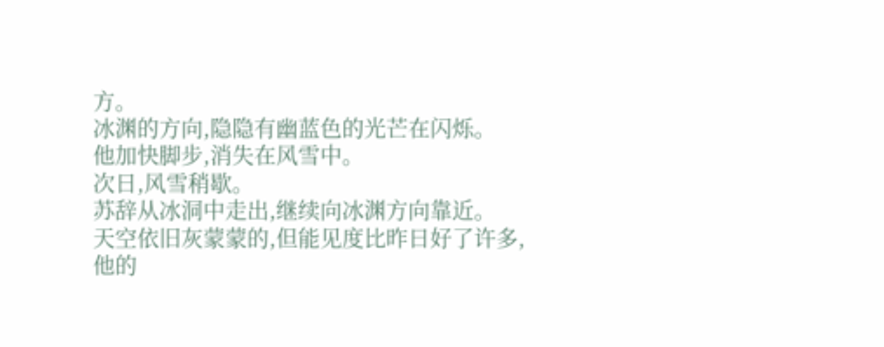方。
冰渊的方向,隐隐有幽蓝色的光芒在闪烁。
他加快脚步,消失在风雪中。
次日,风雪稍歇。
苏辞从冰洞中走出,继续向冰渊方向靠近。
天空依旧灰蒙蒙的,但能见度比昨日好了许多,他的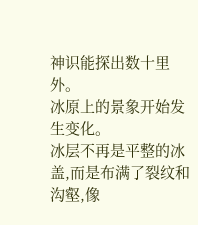神识能探出数十里外。
冰原上的景象开始发生变化。
冰层不再是平整的冰盖,而是布满了裂纹和沟壑,像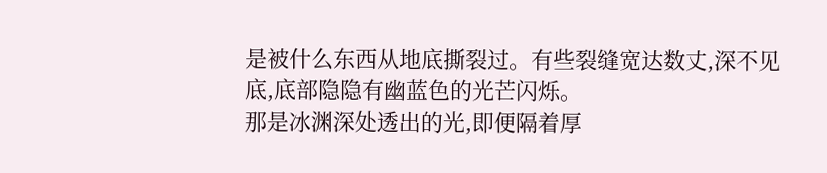是被什么东西从地底撕裂过。有些裂缝宽达数丈,深不见底,底部隐隐有幽蓝色的光芒闪烁。
那是冰渊深处透出的光,即便隔着厚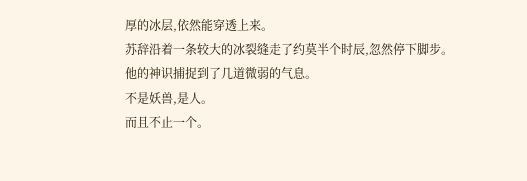厚的冰层,依然能穿透上来。
苏辞沿着一条较大的冰裂缝走了约莫半个时辰,忽然停下脚步。
他的神识捕捉到了几道微弱的气息。
不是妖兽,是人。
而且不止一个。